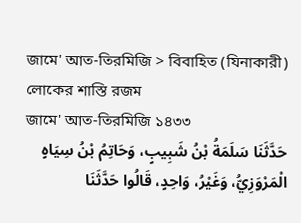জামে' আত-তিরমিজি > বিবাহিত (যিনাকারী) লোকের শাস্তি রজম
জামে' আত-তিরমিজি ১৪৩৩
حَدَّثَنَا سَلَمَةُ بْنُ شَبِيبٍ، وَحَاتِمُ بْنُ سِيَاهٍ الْمَرْوَزِيُّ، وَغَيْرُ، وَاحِدٍ، قَالُوا حَدَّثَنَا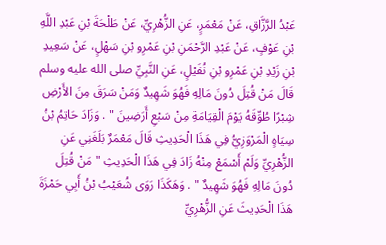عَبْدُ الرَّزَّاقِ، عَنْ مَعْمَرٍ، عَنِ الزُّهْرِيِّ، عَنْ طَلْحَةَ بْنِ عَبْدِ اللَّهِ بْنِ عَوْفٍ، عَنْ عَبْدِ الرَّحْمَنِ بْنِ عَمْرِو بْنِ سَهْلٍ، عَنْ سَعِيدِ بْنِ زَيْدِ بْنِ عَمْرِو بْنِ نُفَيْلٍ، عَنِ النَّبِيِّ صلى الله عليه وسلم قَالَ مَنْ قُتِلَ دُونَ مَالِهِ فَهُوَ شَهِيدٌ وَمَنْ سَرَقَ مِنَ الأَرْضِ شِبْرًا طُوِّقَهُ يَوْمَ الْقِيَامَةِ مِنْ سَبْعِ أَرَضِينَ " . وَزَادَ حَاتِمُ بْنُ سِيَاهٍ الْمَرْوَزِيُّ فِي هَذَا الْحَدِيثِ قَالَ مَعْمَرٌ بَلَغَنِي عَنِ الزُّهْرِيِّ وَلَمْ أَسْمَعْ مِنْهُ زَادَ فِي هَذَا الْحَدِيثِ " مَنْ قُتِلَ دُونَ مَالِهِ فَهُوَ شَهِيدٌ " . وَهَكَذَا رَوَى شُعَيْبُ بْنُ أَبِي حَمْزَةَ هَذَا الْحَدِيثَ عَنِ الزُّهْرِيِّ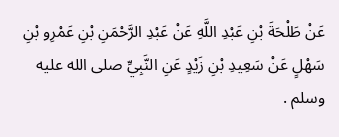عَنْ طَلْحَةَ بْنِ عَبْدِ اللَّهِ عَنْ عَبْدِ الرَّحْمَنِ بْنِ عَمْرِو بْنِ سَهْلٍ عَنْ سَعِيدِ بْنِ زَيْدٍ عَنِ النَّبِيِّ صلى الله عليه وسلم .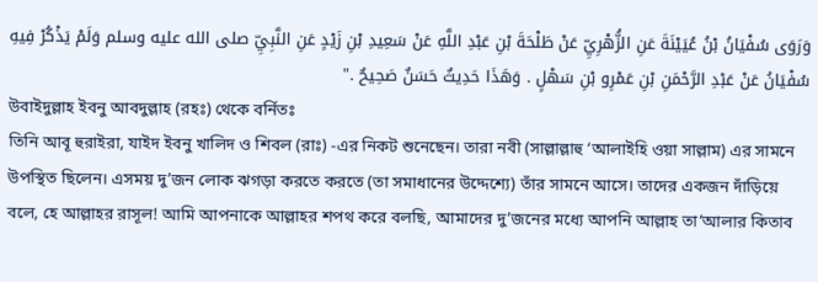وَرَوَى سُفْيَانُ بْنُ عُيَيْنَةَ عَنِ الزُّهْرِيِّ عَنْ طَلْحَةَ بْنِ عَبْدِ اللَّهِ عَنْ سَعِيدِ بْنِ زَيْدٍ عَنِ النَّبِيِّ صلى الله عليه وسلم وَلَمْ يَذْكُرْ فِيهِ سُفْيَانُ عَنْ عَبْدِ الرَّحْمَنِ بْنِ عَمْرِو بْنِ سَهْلٍ . وَهَذَا حَدِيثٌ حَسَنٌ صَحِيحٌ ."
উবাইদুল্লাহ ইবনু আবদুল্লাহ (রহঃ) থেকে বর্নিতঃ
তিনি আবূ হুরাইরা, যাইদ ইবনু খালিদ ও শিবল (রাঃ) -এর নিকট শুনেছেন। তারা নবী (সাল্লাল্লাহু ‘আলাইহি ওয়া সাল্লাম) এর সামনে উপস্থিত ছিলেন। এসময় দু’জন লোক ঝগড়া করতে করতে (তা সমাধানের উদ্দেশ্যে) তাঁর সামনে আসে। তাদের একজন দাঁড়িয়ে বলে, হে আল্লাহর রাসূল! আমি আপনাকে আল্লাহর শপথ করে বলছি, আমাদের দু’জনের মধ্যে আপনি আল্লাহ তা‘আলার কিতাব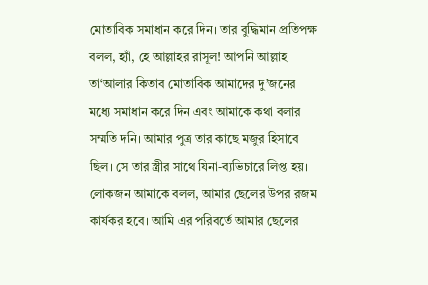মোতাবিক সমাধান করে দিন। তার বুদ্ধিমান প্রতিপক্ষ বলল, হ্যাঁ, হে আল্লাহর রাসূল! আপনি আল্লাহ তা‘আলার কিতাব মোতাবিক আমাদের দু’জনের মধ্যে সমাধান করে দিন এবং আমাকে কথা বলার সম্মতি দনি। আমার পুত্র তার কাছে মজুর হিসাবে ছিল। সে তার স্ত্রীর সাথে যিনা-ব্যভিচারে লিপ্ত হয়। লোকজন আমাকে বলল, আমার ছেলের উপর রজম কার্যকর হবে। আমি এর পরিবর্তে আমার ছেলের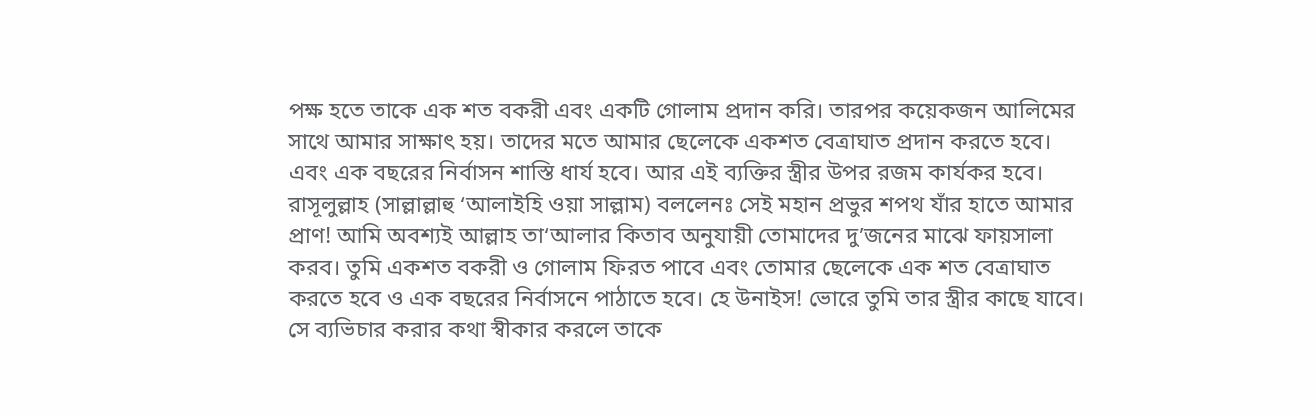পক্ষ হতে তাকে এক শত বকরী এবং একটি গোলাম প্রদান করি। তারপর কয়েকজন আলিমের সাথে আমার সাক্ষাৎ হয়। তাদের মতে আমার ছেলেকে একশত বেত্রাঘাত প্রদান করতে হবে। এবং এক বছরের নির্বাসন শাস্তি ধার্য হবে। আর এই ব্যক্তির স্ত্রীর উপর রজম কার্যকর হবে। রাসূলুল্লাহ (সাল্লাল্লাহু ‘আলাইহি ওয়া সাল্লাম) বললেনঃ সেই মহান প্রভুর শপথ যাঁর হাতে আমার প্রাণ! আমি অবশ্যই আল্লাহ তা‘আলার কিতাব অনুযায়ী তোমাদের দু’জনের মাঝে ফায়সালা করব। তুমি একশত বকরী ও গোলাম ফিরত পাবে এবং তোমার ছেলেকে এক শত বেত্রাঘাত করতে হবে ও এক বছরের নির্বাসনে পাঠাতে হবে। হে উনাইস! ভোরে তুমি তার স্ত্রীর কাছে যাবে। সে ব্যভিচার করার কথা স্বীকার করলে তাকে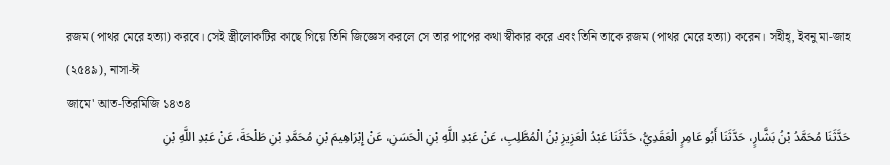রজম (পাথর মেরে হত্যা) করবে। সেই স্ত্রীলোকটির কাছে গিয়ে তিনি জিজ্ঞেস করলে সে তার পাপের কথা স্বীকার করে এবং তিনি তাকে রজম (পাথর মেরে হত্যা) করেন। সহীহ্, ইবনু মা-জাহ (২৫৪৯), নাসা-ঈ
জামে' আত-তিরমিজি ১৪৩৪
حَدَّثَنَا مُحَمَّدُ بْنُ بَشَّارٍ، حَدَّثَنَا أَبُو عَامِرٍ الْعَقَدِيُّ، حَدَّثَنَا عَبْدُ الْعَزِيزِ بْنُ الْمُطَّلِبِ، عَنْ عَبْدِ اللَّهِ بْنِ الْحَسَنِ، عَنْ إِبْرَاهِيمَ بْنِ مُحَمَّدِ بْنِ طَلْحَةَ، عَنْ عَبْدِ اللَّهِ بْنِ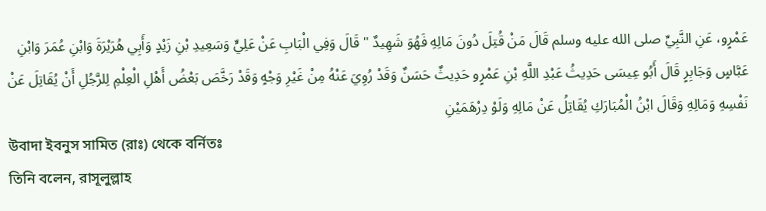عَمْرٍو، عَنِ النَّبِيِّ صلى الله عليه وسلم قَالَ مَنْ قُتِلَ دُونَ مَالِهِ فَهُوَ شَهِيدٌ " قَالَ وَفِي الْبَابِ عَنْ عَلِيٍّ وَسَعِيدِ بْنِ زَيْدٍ وَأَبِي هُرَيْرَةَ وَابْنِ عُمَرَ وَابْنِ عَبَّاسٍ وَجَابِرٍ قَالَ أَبُو عِيسَى حَدِيثُ عَبْدِ اللَّهِ بْنِ عَمْرٍو حَدِيثٌ حَسَنٌ وَقَدْ رُوِيَ عَنْهُ مِنْ غَيْرِ وَجْهٍ وَقَدْ رَخَّصَ بَعْضُ أَهْلِ الْعِلْمِ لِلرَّجُلِ أَنْ يُقَاتِلَ عَنْ نَفْسِهِ وَمَالِهِ وَقَالَ ابْنُ الْمُبَارَكِ يُقَاتِلُ عَنْ مَالِهِ وَلَوْ دِرْهَمَيْنِ
উবাদা ইবনুস সামিত (রাঃ) থেকে বর্নিতঃ
তিনি বলেন, রাসূলুল্লাহ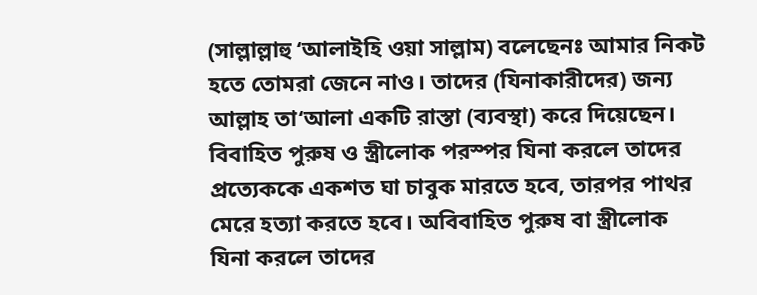(সাল্লাল্লাহু ‘আলাইহি ওয়া সাল্লাম) বলেছেনঃ আমার নিকট হতে তোমরা জেনে নাও। তাদের (যিনাকারীদের) জন্য আল্লাহ তা‘আলা একটি রাস্তা (ব্যবস্থা) করে দিয়েছেন। বিবাহিত পুরুষ ও স্ত্রীলোক পরস্পর যিনা করলে তাদের প্রত্যেককে একশত ঘা চাবুক মারতে হবে, তারপর পাথর মেরে হত্যা করতে হবে। অবিবাহিত পুরুষ বা স্ত্রীলোক যিনা করলে তাদের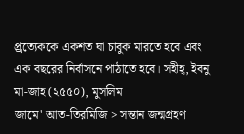প্র্রত্যেককে একশত ঘা চাবুক মারতে হবে এবং এক বছরের নির্বাসনে পাঠাতে হবে। সহীহ্, ইবনু মা-জাহ (২৫৫০), মুসলিম
জামে' আত-তিরমিজি > সন্তান জন্মগ্রহণ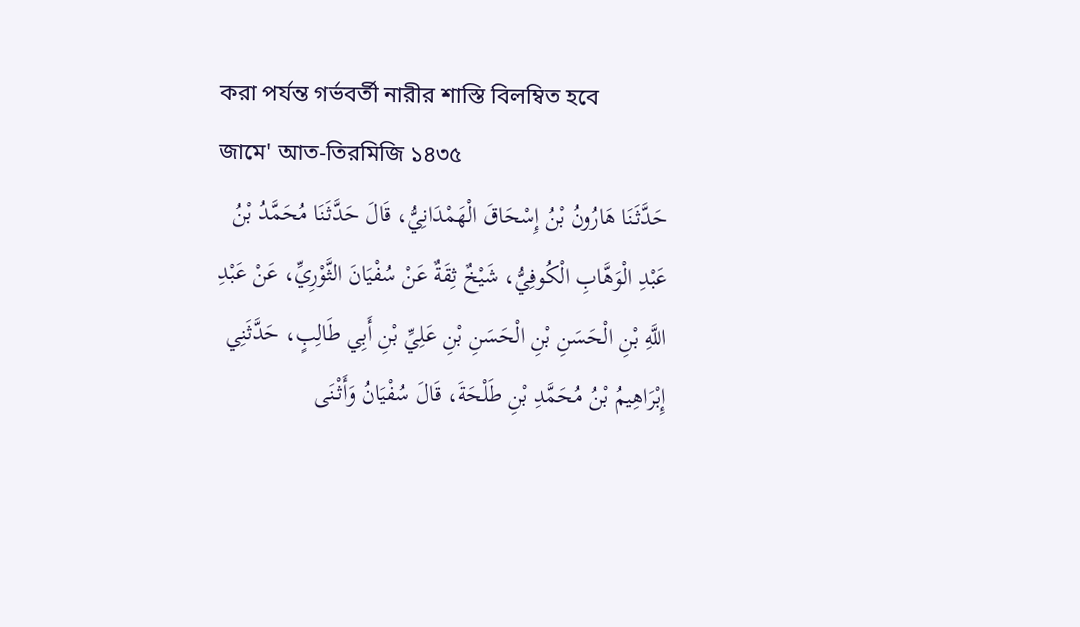করা পর্যন্ত গর্ভবর্তী নারীর শাস্তি বিলম্বিত হবে
জামে' আত-তিরমিজি ১৪৩৫
حَدَّثَنَا هَارُونُ بْنُ إِسْحَاقَ الْهَمْدَانِيُّ، قَالَ حَدَّثَنَا مُحَمَّدُ بْنُ عَبْدِ الْوَهَّابِ الْكُوفِيُّ، شَيْخٌ ثِقَةٌ عَنْ سُفْيَانَ الثَّوْرِيِّ، عَنْ عَبْدِ اللَّهِ بْنِ الْحَسَنِ بْنِ الْحَسَنِ بْنِ عَلِيِّ بْنِ أَبِي طَالِبٍ، حَدَّثَنِي إِبْرَاهِيمُ بْنُ مُحَمَّدِ بْنِ طَلْحَةَ، قَالَ سُفْيَانُ وَأَثْنَى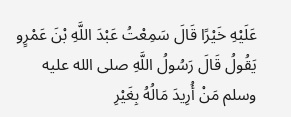عَلَيْهِ خَيْرًا قَالَ سَمِعْتُ عَبْدَ اللَّهِ بْنَ عَمْرٍو يَقُولُ قَالَ رَسُولُ اللَّهِ صلى الله عليه وسلم مَنْ أُرِيدَ مَالُهُ بِغَيْرِ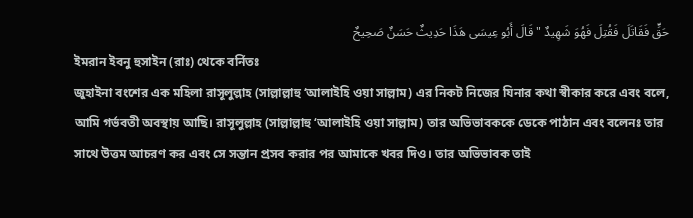حَقٍّ فَقَاتَلَ فَقُتِلَ فَهُوَ شَهِيدٌ " قَالَ أَبُو عِيسَى هَذَا حَدِيثٌ حَسَنٌ صَحِيحٌ
ইমরান ইবনু হুসাইন (রাঃ) থেকে বর্নিতঃ
জুহাইনা বংশের এক মহিলা রাসূলুল্লাহ (সাল্লাল্লাহু ‘আলাইহি ওয়া সাল্লাম) এর নিকট নিজের যিনার কথা স্বীকার করে এবং বলে, আমি গর্ভবতী অবস্থায় আছি। রাসূলুল্লাহ (সাল্লাল্লাহু ‘আলাইহি ওয়া সাল্লাম) তার অভিভাবককে ডেকে পাঠান এবং বলেনঃ তার সাথে উত্তম আচরণ কর এবং সে সন্তান প্রসব করার পর আমাকে খবর দিও। তার অভিভাবক তাই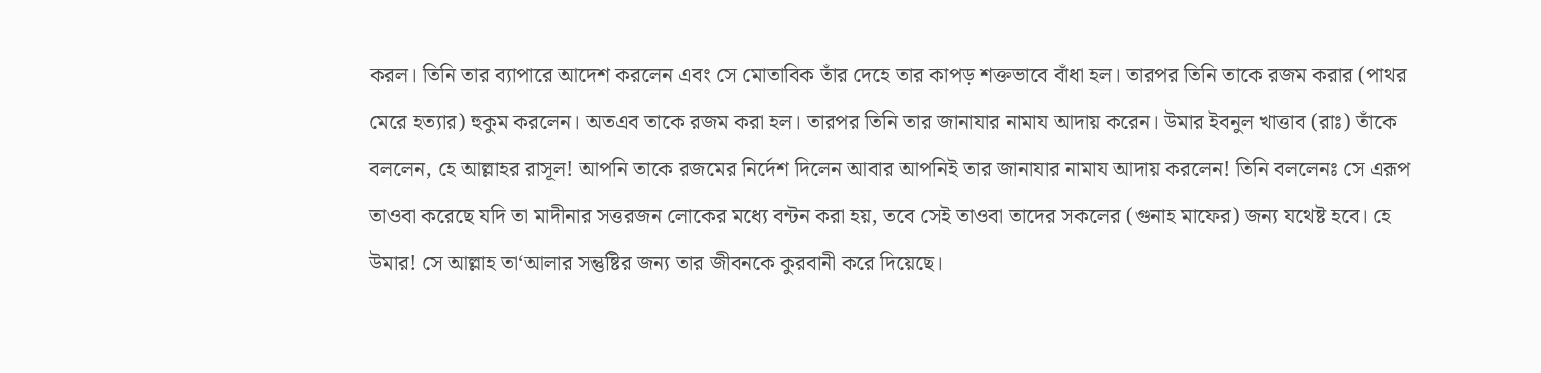করল। তিনি তার ব্যাপারে আদেশ করলেন এবং সে মোতাবিক তাঁর দেহে তার কাপড় শক্তভাবে বাঁধা হল। তারপর তিনি তাকে রজম করার (পাথর মেরে হত্যার) হুকুম করলেন। অতএব তাকে রজম করা হল। তারপর তিনি তার জানাযার নামায আদায় করেন। উমার ইবনুল খাত্তাব (রাঃ) তাঁকে বললেন, হে আল্লাহর রাসূল! আপনি তাকে রজমের নির্দেশ দিলেন আবার আপনিই তার জানাযার নামায আদায় করলেন! তিনি বললেনঃ সে এরূপ তাওবা করেছে যদি তা মাদীনার সত্তরজন লোকের মধ্যে বন্টন করা হয়, তবে সেই তাওবা তাদের সকলের (গুনাহ মাফের) জন্য যথেষ্ট হবে। হে উমার! সে আল্লাহ তা‘আলার সন্তুষ্টির জন্য তার জীবনকে কুরবানী করে দিয়েছে।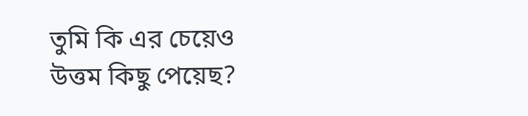তুমি কি এর চেয়েও উত্তম কিছু পেয়েছ?